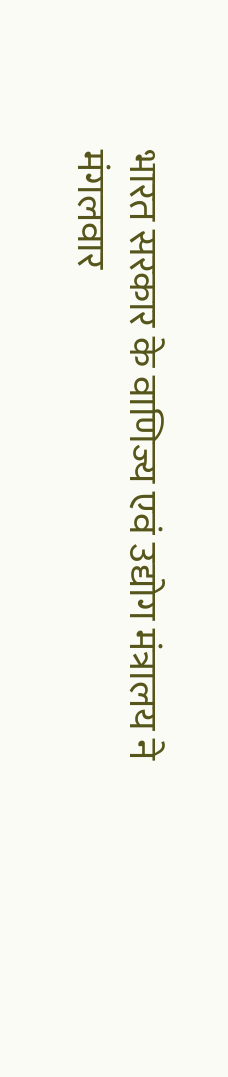भारत सरकार के वाणिज्य एवं उद्योग मंत्रालय ने मंगलवार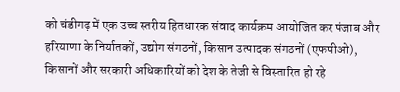को चंडीगढ़ में एक उच्च स्तरीय हितधारक संवाद कार्यक्रम आयोजित कर पंजाब और हरियाणा के निर्यातकों, उद्योग संगठनों, किसान उत्पादक संगठनों (एफपीओ), किसानों और सरकारी अधिकारियों को देश के तेजी से विस्तारित हो रहे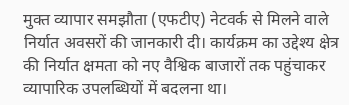मुक्त व्यापार समझौता (एफटीए) नेटवर्क से मिलने वाले निर्यात अवसरों की जानकारी दी। कार्यक्रम का उद्देश्य क्षेत्र की निर्यात क्षमता को नए वैश्विक बाजारों तक पहुंचाकर व्यापारिक उपलब्धियों में बदलना था।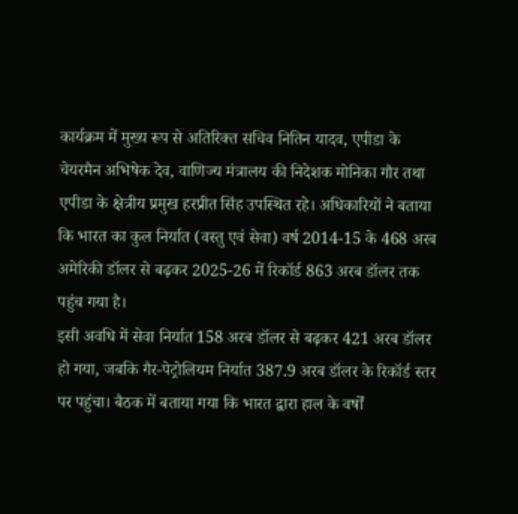कार्यक्रम में मुख्य रूप से अतिरिक्त सचिव नितिन यादव, एपीडा के चेयरमैन अभिषेक देव, वाणिज्य मंत्रालय की निदेशक मोनिका गौर तथा एपीडा के क्षेत्रीय प्रमुख हरप्रीत सिंह उपस्थित रहे। अधिकारियों ने बताया कि भारत का कुल निर्यात (वस्तु एवं सेवा) वर्ष 2014-15 के 468 अरब अमेरिकी डॉलर से बढ़कर 2025-26 में रिकॉर्ड 863 अरब डॉलर तक पहुंच गया है।
इसी अवधि में सेवा निर्यात 158 अरब डॉलर से बढ़कर 421 अरब डॉलर हो गया, जबकि गैर-पेट्रोलियम निर्यात 387.9 अरब डॉलर के रिकॉर्ड स्तर पर पहुंचा। बैठक में बताया गया कि भारत द्वारा हाल के वर्षों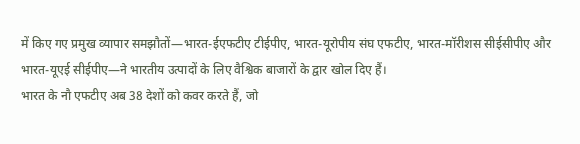में किए गए प्रमुख व्यापार समझौतों—भारत-ईएफटीए टीईपीए, भारत-यूरोपीय संघ एफटीए, भारत-मॉरीशस सीईसीपीए और भारत-यूएई सीईपीए—ने भारतीय उत्पादों के लिए वैश्विक बाजारों के द्वार खोल दिए हैं।
भारत के नौ एफटीए अब 38 देशों को कवर करते हैं, जो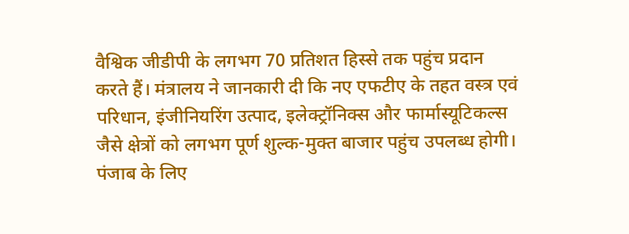वैश्विक जीडीपी के लगभग 70 प्रतिशत हिस्से तक पहुंच प्रदान करते हैं। मंत्रालय ने जानकारी दी कि नए एफटीए के तहत वस्त्र एवं परिधान, इंजीनियरिंग उत्पाद, इलेक्ट्रॉनिक्स और फार्मास्यूटिकल्स जैसे क्षेत्रों को लगभग पूर्ण शुल्क-मुक्त बाजार पहुंच उपलब्ध होगी।
पंजाब के लिए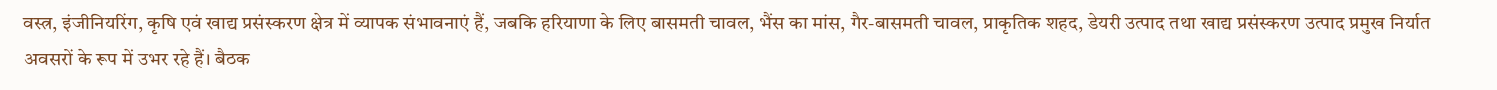वस्त्र, इंजीनियरिंग, कृषि एवं खाद्य प्रसंस्करण क्षेत्र में व्यापक संभावनाएं हैं, जबकि हरियाणा के लिए बासमती चावल, भैंस का मांस, गैर-बासमती चावल, प्राकृतिक शहद, डेयरी उत्पाद तथा खाद्य प्रसंस्करण उत्पाद प्रमुख निर्यात अवसरों के रूप में उभर रहे हैं। बैठक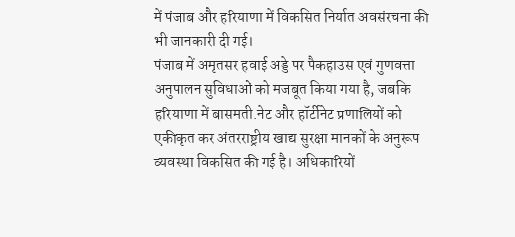में पंजाब और हरियाणा में विकसित निर्यात अवसंरचना की भी जानकारी दी गई।
पंजाब में अमृतसर हवाई अड्डे पर पैकहाउस एवं गुणवत्ता अनुपालन सुविधाओं को मजबूत किया गया है, जबकि हरियाणा में बासमती.नेट और हॉर्टीनेट प्रणालियों को एकीकृत कर अंतरराष्ट्रीय खाद्य सुरक्षा मानकों के अनुरूप व्यवस्था विकसित की गई है। अधिकारियों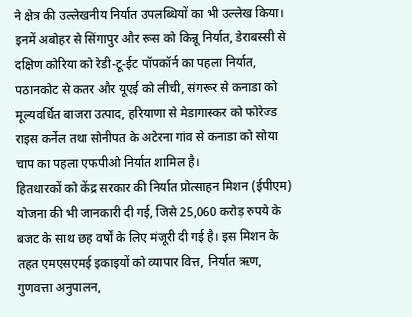ने क्षेत्र की उल्लेखनीय निर्यात उपलब्धियों का भी उल्लेख किया। इनमें अबोहर से सिंगापुर और रूस को किन्नू निर्यात, डेराबस्सी से दक्षिण कोरिया को रेडी-टू-ईट पॉपकॉर्न का पहला निर्यात, पठानकोट से कतर और यूएई को लीची, संगरूर से कनाडा को मूल्यवर्धित बाजरा उत्पाद, हरियाणा से मेडागास्कर को फोरेज्ड राइस कर्नेल तथा सोनीपत के अटेरना गांव से कनाडा को सोया चाप का पहला एफपीओ निर्यात शामिल है।
हितधारकों को केंद्र सरकार की निर्यात प्रोत्साहन मिशन (ईपीएम) योजना की भी जानकारी दी गई, जिसे 25,060 करोड़ रुपये के बजट के साथ छह वर्षों के लिए मंजूरी दी गई है। इस मिशन के तहत एमएसएमई इकाइयों को व्यापार वित्त, निर्यात ऋण, गुणवत्ता अनुपालन,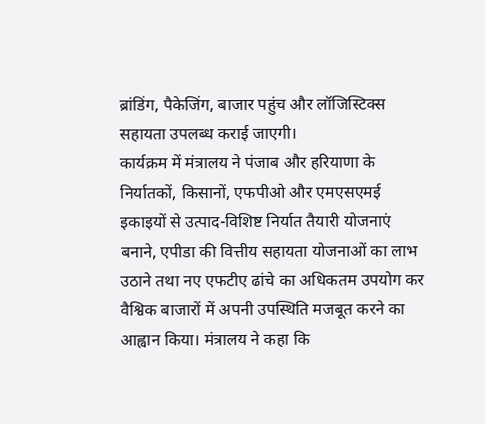ब्रांडिंग, पैकेजिंग, बाजार पहुंच और लॉजिस्टिक्स सहायता उपलब्ध कराई जाएगी।
कार्यक्रम में मंत्रालय ने पंजाब और हरियाणा के निर्यातकों, किसानों, एफपीओ और एमएसएमई इकाइयों से उत्पाद-विशिष्ट निर्यात तैयारी योजनाएं बनाने, एपीडा की वित्तीय सहायता योजनाओं का लाभ उठाने तथा नए एफटीए ढांचे का अधिकतम उपयोग कर वैश्विक बाजारों में अपनी उपस्थिति मजबूत करने का आह्वान किया। मंत्रालय ने कहा कि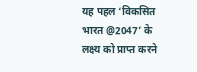यह पहल ‘विकसित भारत @2047’ के लक्ष्य को प्राप्त करने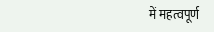में महत्वपूर्ण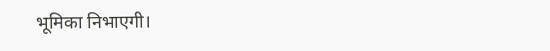भूमिका निभाएगी।